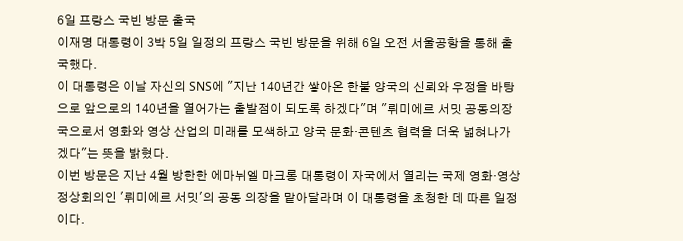6일 프랑스 국빈 방문 출국
이재명 대통령이 3박 5일 일정의 프랑스 국빈 방문을 위해 6일 오전 서울공항을 통해 출국했다.
이 대통령은 이날 자신의 SNS에 "지난 140년간 쌓아온 한불 양국의 신뢰와 우정을 바탕으로 앞으로의 140년을 열어가는 출발점이 되도록 하겠다"며 "뤼미에르 서밋 공동의장국으로서 영화와 영상 산업의 미래를 모색하고 양국 문화·콘텐츠 협력을 더욱 넓혀나가겠다"는 뜻을 밝혔다.
이번 방문은 지난 4월 방한한 에마뉘엘 마크롱 대통령이 자국에서 열리는 국제 영화·영상 정상회의인 '뤼미에르 서밋'의 공동 의장을 맡아달라며 이 대통령을 초청한 데 따른 일정이다.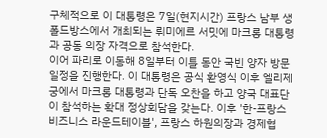구체적으로 이 대통령은 7일(현지시간) 프랑스 남부 생폴드방스에서 개최되는 뤼미에르 서밋에 마크롱 대통령과 공동 의장 자격으로 참석한다.
이어 파리로 이동해 8일부터 이틀 동안 국빈 양자 방문 일정을 진행한다. 이 대통령은 공식 환영식 이후 엘리제궁에서 마크롱 대통령과 단독 오찬을 하고 양국 대표단이 참석하는 확대 정상회담을 갖는다. 이후 '한-프랑스 비즈니스 라운드테이블', 프랑스 하원의장과 경제협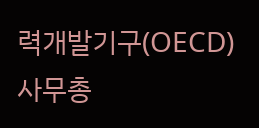력개발기구(OECD) 사무총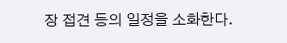장 접견 등의 일정을 소화한다.